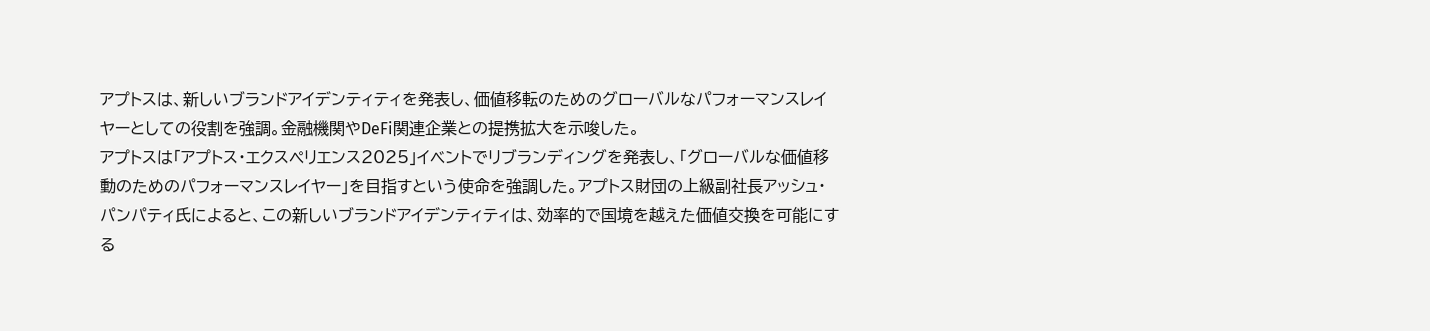アプトスは、新しいブランドアイデンティティを発表し、価値移転のためのグローバルなパフォーマンスレイヤーとしての役割を強調。金融機関やDeFi関連企業との提携拡大を示唆した。
アプトスは「アプトス・エクスペリエンス2025」イベントでリブランディングを発表し、「グローバルな価値移動のためのパフォーマンスレイヤー」を目指すという使命を強調した。アプトス財団の上級副社長アッシュ・パンパティ氏によると、この新しいブランドアイデンティティは、効率的で国境を越えた価値交換を可能にする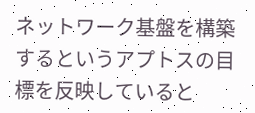ネットワーク基盤を構築するというアプトスの目標を反映していると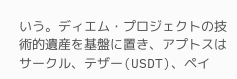いう。ディエム・プロジェクトの技術的遺産を基盤に置き、アプトスはサークル、テザー(USDT)、ペイ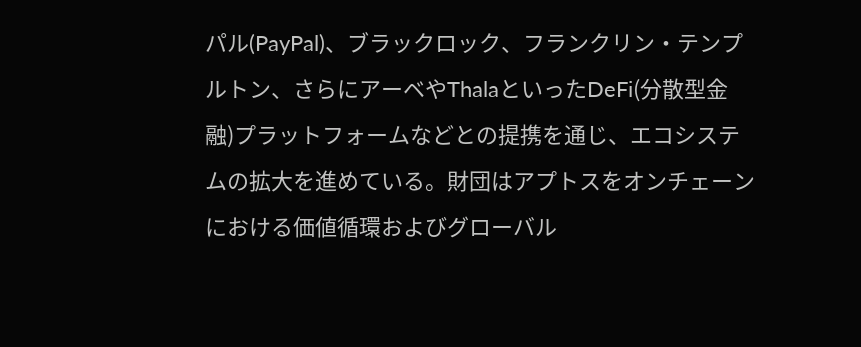パル(PayPal)、ブラックロック、フランクリン・テンプルトン、さらにアーベやThalaといったDeFi(分散型金融)プラットフォームなどとの提携を通じ、エコシステムの拡大を進めている。財団はアプトスをオンチェーンにおける価値循環およびグローバル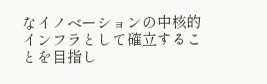なイノベーションの中核的インフラとして確立することを目指し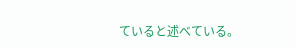ていると述べている。